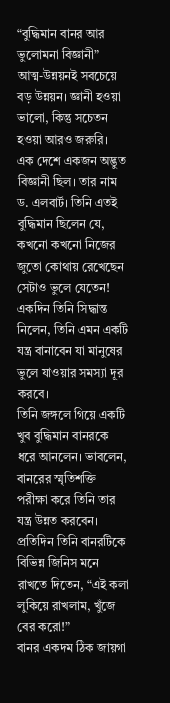“বুদ্ধিমান বানর আর ভুলোমনা বিজ্ঞানী”
আত্ম-উন্নয়নই সবচেয়ে বড় উন্নয়ন। জ্ঞানী হওয়া ভালো, কিন্তু সচেতন হওয়া আরও জরুরি।
এক দেশে একজন অদ্ভুত বিজ্ঞানী ছিল। তার নাম ড. এলবার্ট। তিনি এতই বুদ্ধিমান ছিলেন যে, কখনো কখনো নিজের জুতো কোথায় রেখেছেন সেটাও ভুলে যেতেন!
একদিন তিনি সিদ্ধান্ত নিলেন, তিনি এমন একটি যন্ত্র বানাবেন যা মানুষের ভুলে যাওয়ার সমস্যা দূর করবে।
তিনি জঙ্গলে গিয়ে একটি খুব বুদ্ধিমান বানরকে ধরে আনলেন। ভাবলেন, বানরের স্মৃতিশক্তি পরীক্ষা করে তিনি তার যন্ত্র উন্নত করবেন।
প্রতিদিন তিনি বানরটিকে বিভিন্ন জিনিস মনে রাখতে দিতেন, “এই কলা লুকিয়ে রাখলাম, খুঁজে বের করো!”
বানর একদম ঠিক জায়গা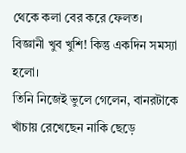থেকে কলা বের করে ফেলত।
বিজ্ঞানী খুব খুশি! কিন্তু একদিন সমস্যা হলো।
তিনি নিজেই ভুলে গেলেন, বানরটাকে খাঁচায় রেখেছেন নাকি ছেড়ে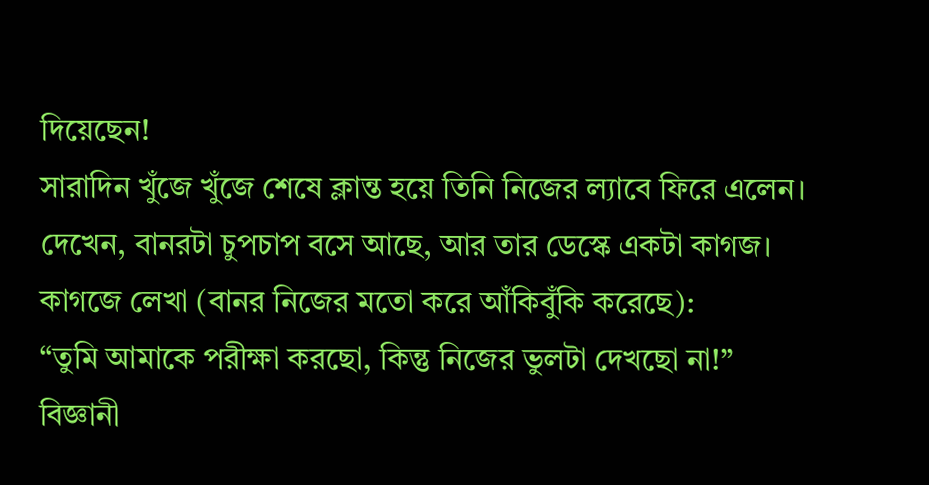দিয়েছেন!
সারাদিন খুঁজে খুঁজে শেষে ক্লান্ত হয়ে তিনি নিজের ল্যাবে ফিরে এলেন।
দেখেন, বানরটা চুপচাপ বসে আছে, আর তার ডেস্কে একটা কাগজ।
কাগজে লেখা (বানর নিজের মতো করে আঁকিবুঁকি করেছে):
“তুমি আমাকে পরীক্ষা করছো, কিন্তু নিজের ভুলটা দেখছো না!”
বিজ্ঞানী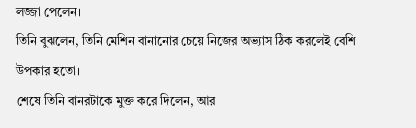লজ্জা পেলেন।
তিনি বুঝলেন, তিনি মেশিন বানানোর চেয়ে নিজের অভ্যাস ঠিক করলেই বেশি উপকার হতো।
শেষে তিনি বানরটাকে মুক্ত করে দিলেন, আর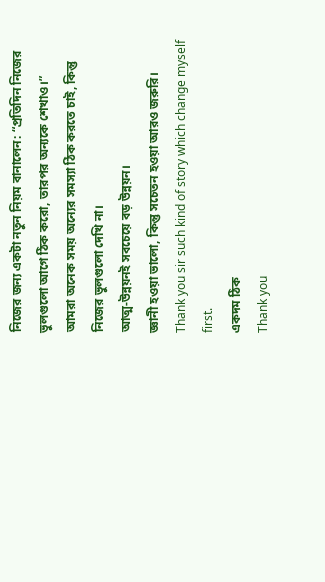নিজের জন্য একটা নতুন নিয়ম বানালেন: “প্রতিদিন নিজের ভুলগুলো আগে ঠিক করো, তারপর অন্যকে শেখাও।”
আমরা অনেক সময় অন্যের সমস্যা ঠিক করতে চাই, কিন্তু নিজের ভুলগুলো দেখি না।
আত্ম-উন্নয়নই সবচেয়ে বড় উন্নয়ন।
জ্ঞানী হওয়া ভালো, কিন্তু সচেতন হওয়া আরও জরুরি।
Thank you sir such kind of story which change myself first.
একদম ঠিক
Thank you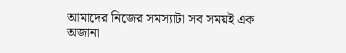আমাদের নিজের সমস্যাটা সব সময়ই এক অজানা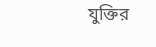যুক্তির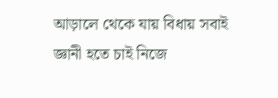আড়ালে থেকে যায় বিধায় সবাই জ্ঞানী হতে চাই নিজে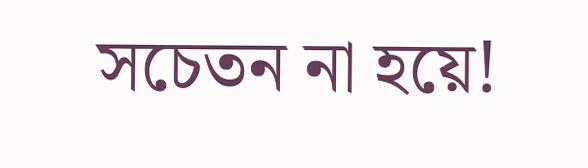সচেতন না হয়ে!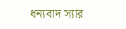ধন্যবাদ স্যার